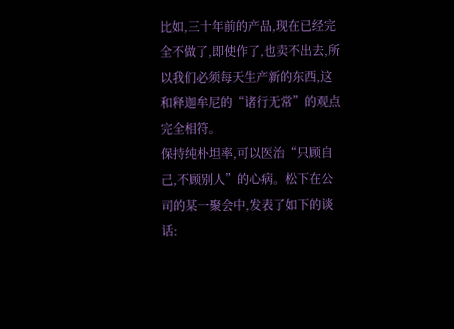比如,三十年前的产品,现在已经完全不做了,即使作了,也卖不出去,所以我们必须每天生产新的东西,这和释迦牟尼的“诸行无常”的观点完全相符。
保持纯朴坦率,可以医治“只顾自己,不顾别人”的心病。松下在公司的某一聚会中,发表了如下的谈话: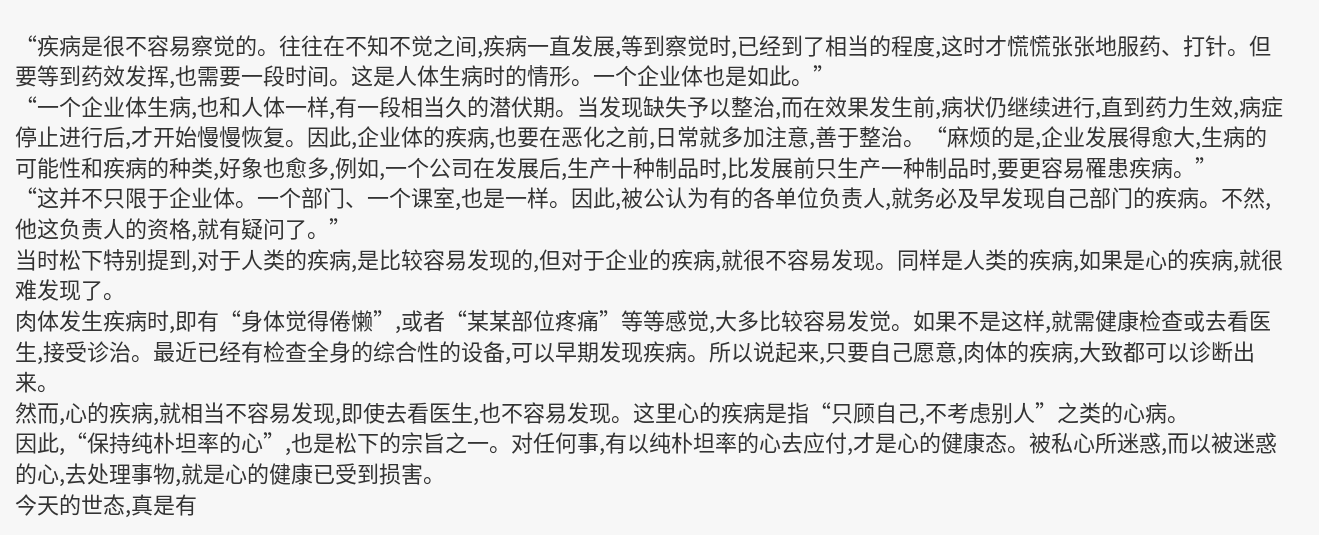“疾病是很不容易察觉的。往往在不知不觉之间,疾病一直发展,等到察觉时,已经到了相当的程度,这时才慌慌张张地服药、打针。但要等到药效发挥,也需要一段时间。这是人体生病时的情形。一个企业体也是如此。”
“一个企业体生病,也和人体一样,有一段相当久的潜伏期。当发现缺失予以整治,而在效果发生前,病状仍继续进行,直到药力生效,病症停止进行后,才开始慢慢恢复。因此,企业体的疾病,也要在恶化之前,日常就多加注意,善于整治。“麻烦的是,企业发展得愈大,生病的可能性和疾病的种类,好象也愈多,例如,一个公司在发展后,生产十种制品时,比发展前只生产一种制品时,要更容易罹患疾病。”
“这并不只限于企业体。一个部门、一个课室,也是一样。因此,被公认为有的各单位负责人,就务必及早发现自己部门的疾病。不然,他这负责人的资格,就有疑问了。”
当时松下特别提到,对于人类的疾病,是比较容易发现的,但对于企业的疾病,就很不容易发现。同样是人类的疾病,如果是心的疾病,就很难发现了。
肉体发生疾病时,即有“身体觉得倦懒”,或者“某某部位疼痛”等等感觉,大多比较容易发觉。如果不是这样,就需健康检查或去看医生,接受诊治。最近已经有检查全身的综合性的设备,可以早期发现疾病。所以说起来,只要自己愿意,肉体的疾病,大致都可以诊断出来。
然而,心的疾病,就相当不容易发现,即使去看医生,也不容易发现。这里心的疾病是指“只顾自己,不考虑别人”之类的心病。
因此,“保持纯朴坦率的心”,也是松下的宗旨之一。对任何事,有以纯朴坦率的心去应付,才是心的健康态。被私心所迷惑,而以被迷惑的心,去处理事物,就是心的健康已受到损害。
今天的世态,真是有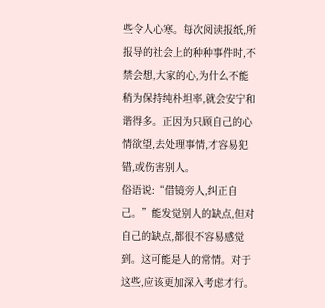些令人心寒。每次阅读报纸,所报导的社会上的种种事件时,不禁会想,大家的心,为什么不能稍为保持纯朴坦率,就会安宁和谐得多。正因为只顾自己的心情欲望,去处理事情,才容易犯错,或伤害别人。
俗语说:“借镜旁人,纠正自己。”能发觉别人的缺点,但对自己的缺点,都很不容易感觉到。这可能是人的常情。对于这些,应该更加深入考虑才行。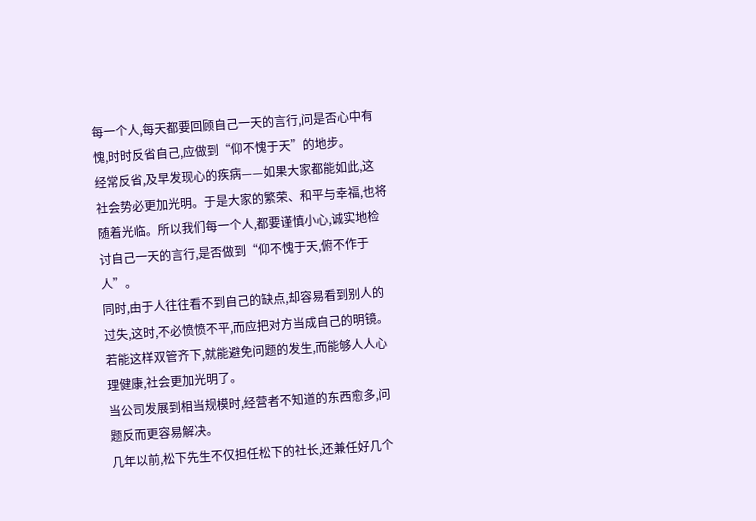每一个人,每天都要回顾自己一天的言行,问是否心中有愧,时时反省自己,应做到“仰不愧于天”的地步。
经常反省,及早发现心的疾病——如果大家都能如此,这社会势必更加光明。于是大家的繁荣、和平与幸福,也将随着光临。所以我们每一个人,都要谨慎小心,诚实地检讨自己一天的言行,是否做到“仰不愧于天,俯不作于人”。
同时,由于人往往看不到自己的缺点,却容易看到别人的过失,这时,不必愤愤不平,而应把对方当成自己的明镜。若能这样双管齐下,就能避免问题的发生,而能够人人心理健康,社会更加光明了。
当公司发展到相当规模时,经营者不知道的东西愈多,问题反而更容易解决。
几年以前,松下先生不仅担任松下的社长,还兼任好几个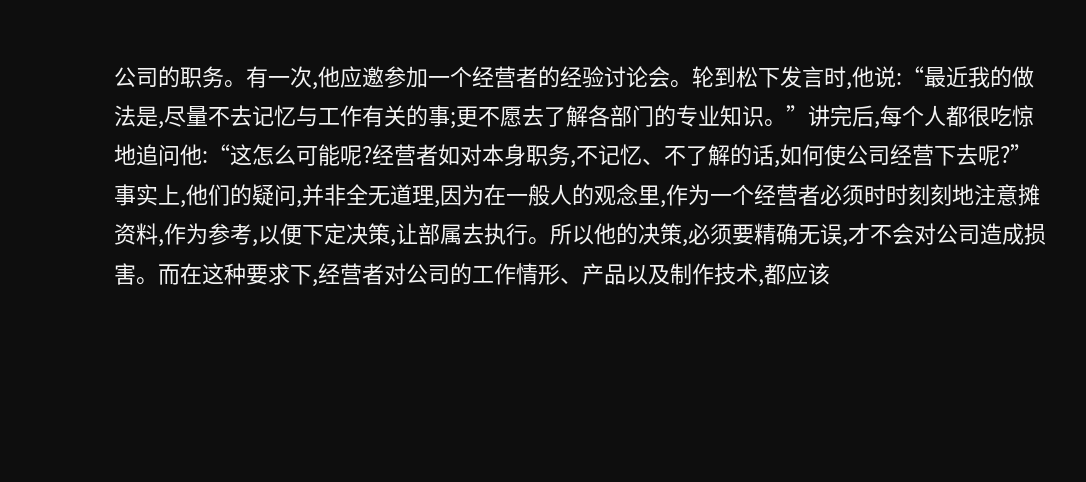公司的职务。有一次,他应邀参加一个经营者的经验讨论会。轮到松下发言时,他说:“最近我的做法是,尽量不去记忆与工作有关的事;更不愿去了解各部门的专业知识。”讲完后,每个人都很吃惊地追问他:“这怎么可能呢?经营者如对本身职务,不记忆、不了解的话,如何使公司经营下去呢?”
事实上,他们的疑问,并非全无道理,因为在一般人的观念里,作为一个经营者必须时时刻刻地注意摊资料,作为参考,以便下定决策,让部属去执行。所以他的决策,必须要精确无误,才不会对公司造成损害。而在这种要求下,经营者对公司的工作情形、产品以及制作技术,都应该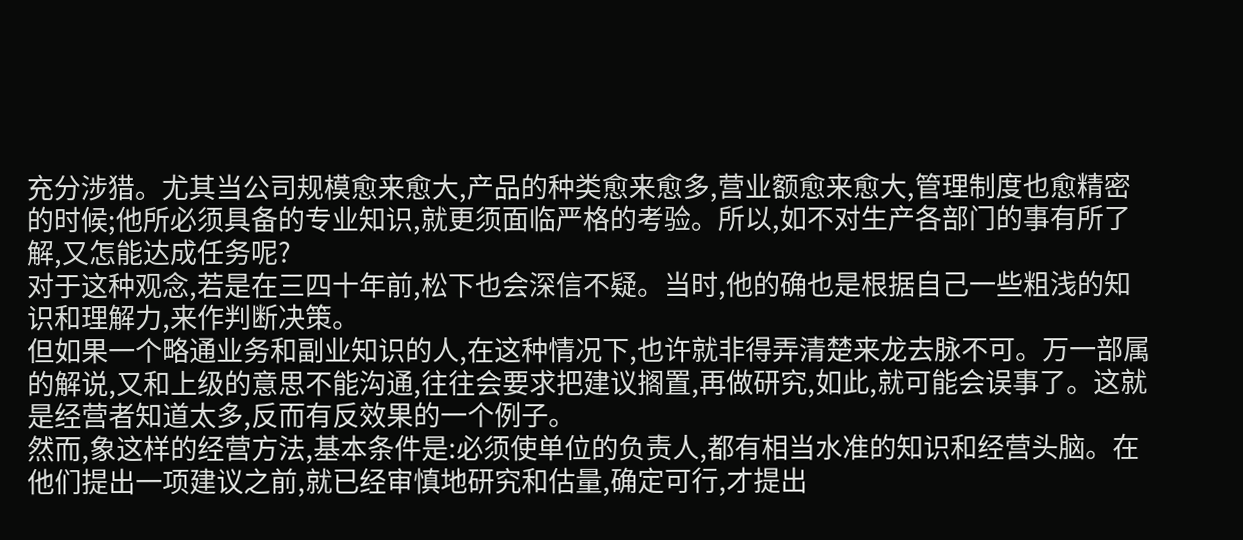充分涉猎。尤其当公司规模愈来愈大,产品的种类愈来愈多,营业额愈来愈大,管理制度也愈精密的时候;他所必须具备的专业知识,就更须面临严格的考验。所以,如不对生产各部门的事有所了解,又怎能达成任务呢?
对于这种观念,若是在三四十年前,松下也会深信不疑。当时,他的确也是根据自己一些粗浅的知识和理解力,来作判断决策。
但如果一个略通业务和副业知识的人,在这种情况下,也许就非得弄清楚来龙去脉不可。万一部属的解说,又和上级的意思不能沟通,往往会要求把建议搁置,再做研究,如此,就可能会误事了。这就是经营者知道太多,反而有反效果的一个例子。
然而,象这样的经营方法,基本条件是:必须使单位的负责人,都有相当水准的知识和经营头脑。在他们提出一项建议之前,就已经审慎地研究和估量,确定可行,才提出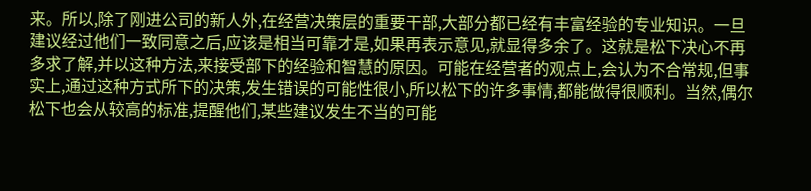来。所以,除了刚进公司的新人外,在经营决策层的重要干部,大部分都已经有丰富经验的专业知识。一旦建议经过他们一致同意之后,应该是相当可靠才是,如果再表示意见,就显得多余了。这就是松下决心不再多求了解,并以这种方法,来接受部下的经验和智慧的原因。可能在经营者的观点上,会认为不合常规,但事实上,通过这种方式所下的决策,发生错误的可能性很小,所以松下的许多事情,都能做得很顺利。当然,偶尔松下也会从较高的标准,提醒他们,某些建议发生不当的可能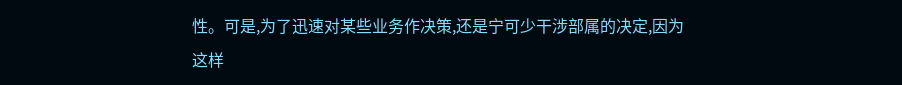性。可是,为了迅速对某些业务作决策,还是宁可少干涉部属的决定,因为这样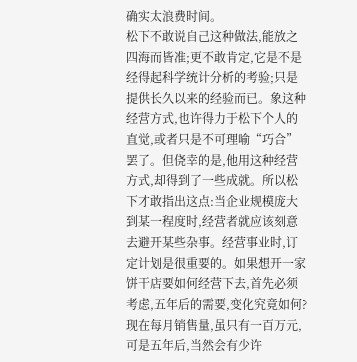确实太浪费时间。
松下不敢说自己这种做法,能放之四海而皆准;更不敢肯定,它是不是经得起科学统计分析的考验;只是提供长久以来的经验而已。象这种经营方式,也许得力于松下个人的直觉,或者只是不可理喻“巧合”罢了。但侥幸的是,他用这种经营方式,却得到了一些成就。所以松下才敢指出这点:当企业规模庞大到某一程度时,经营者就应该刻意去避开某些杂事。经营事业时,订定计划是很重要的。如果想开一家饼干店要如何经营下去,首先必须考虑,五年后的需要,变化究竟如何?现在每月销售量,虽只有一百万元,可是五年后,当然会有少许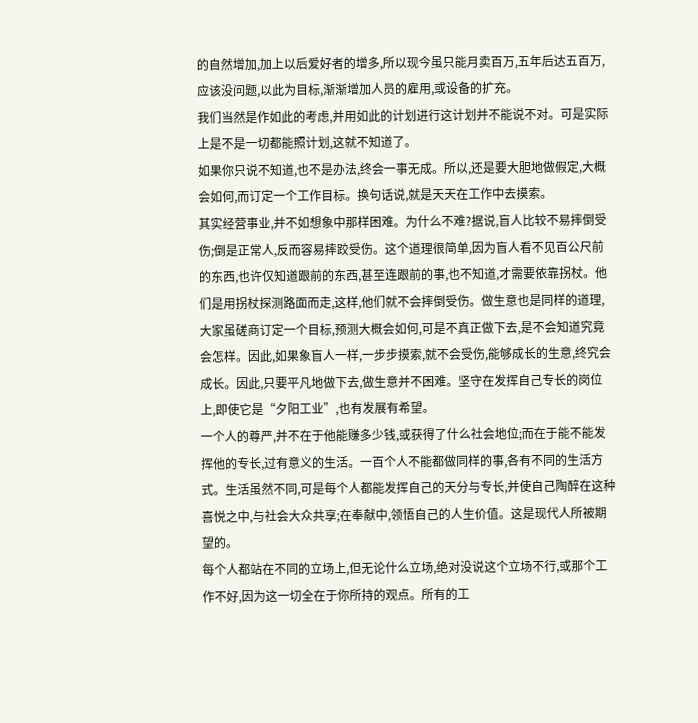的自然增加,加上以后爱好者的增多,所以现今虽只能月卖百万,五年后达五百万,应该没问题,以此为目标,渐渐增加人员的雇用,或设备的扩充。
我们当然是作如此的考虑,并用如此的计划进行这计划并不能说不对。可是实际上是不是一切都能照计划,这就不知道了。
如果你只说不知道,也不是办法,终会一事无成。所以,还是要大胆地做假定,大概会如何,而订定一个工作目标。换句话说,就是天天在工作中去摸索。
其实经营事业,并不如想象中那样困难。为什么不难?据说,盲人比较不易摔倒受伤;倒是正常人,反而容易摔跤受伤。这个道理很简单,因为盲人看不见百公尺前的东西,也许仅知道跟前的东西,甚至连跟前的事,也不知道,才需要依靠拐杖。他们是用拐杖探测路面而走,这样,他们就不会摔倒受伤。做生意也是同样的道理,大家虽磋商订定一个目标,预测大概会如何,可是不真正做下去,是不会知道究竟会怎样。因此,如果象盲人一样,一步步摸索,就不会受伤,能够成长的生意,终究会成长。因此,只要平凡地做下去,做生意并不困难。坚守在发挥自己专长的岗位上,即使它是“夕阳工业”,也有发展有希望。
一个人的尊严,并不在于他能赚多少钱,或获得了什么社会地位;而在于能不能发挥他的专长,过有意义的生活。一百个人不能都做同样的事,各有不同的生活方式。生活虽然不同,可是每个人都能发挥自己的天分与专长,并使自己陶醉在这种喜悦之中,与社会大众共享;在奉献中,领悟自己的人生价值。这是现代人所被期望的。
每个人都站在不同的立场上,但无论什么立场,绝对没说这个立场不行,或那个工作不好,因为这一切全在于你所持的观点。所有的工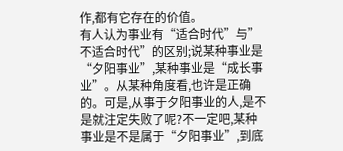作,都有它存在的价值。
有人认为事业有“适合时代”与”不适合时代”的区别;说某种事业是“夕阳事业”,某种事业是“成长事业”。从某种角度看,也许是正确的。可是,从事于夕阳事业的人,是不是就注定失败了呢?不一定吧,某种事业是不是属于“夕阳事业”,到底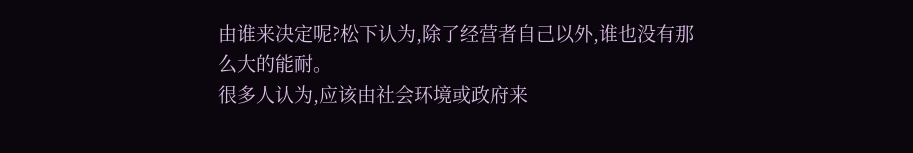由谁来决定呢?松下认为,除了经营者自己以外,谁也没有那么大的能耐。
很多人认为,应该由社会环境或政府来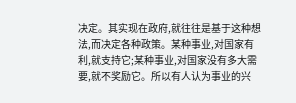决定。其实现在政府,就往往是基于这种想法,而决定各种政策。某种事业,对国家有利,就支持它;某种事业,对国家没有多大需要,就不奖励它。所以有人认为事业的兴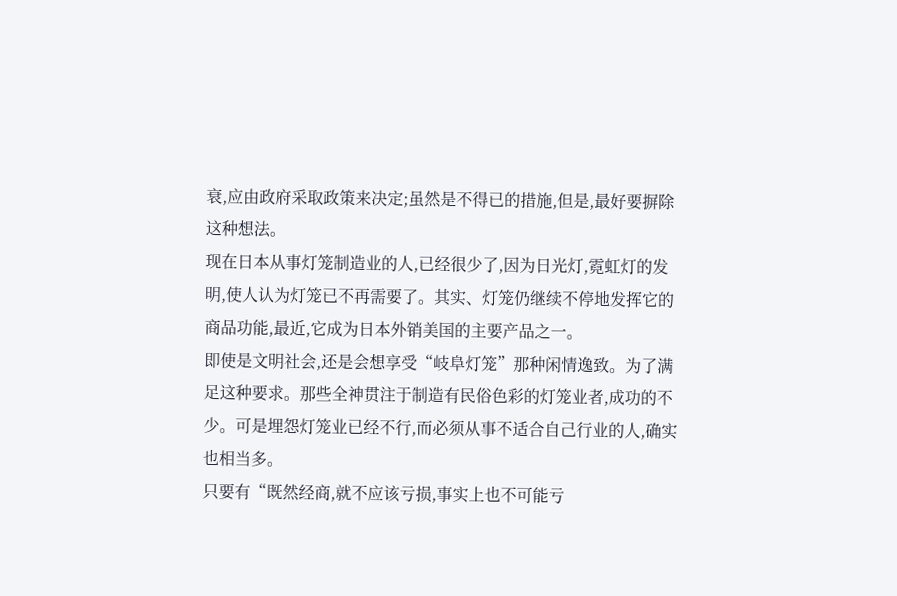衰,应由政府采取政策来决定;虽然是不得已的措施,但是,最好要摒除这种想法。
现在日本从事灯笼制造业的人,已经很少了,因为日光灯,霓虹灯的发明,使人认为灯笼已不再需要了。其实、灯笼仍继续不停地发挥它的商品功能,最近,它成为日本外销美国的主要产品之一。
即使是文明社会,还是会想享受“岐阜灯笼”那种闲情逸致。为了满足这种要求。那些全神贯注于制造有民俗色彩的灯笼业者,成功的不少。可是埋怨灯笼业已经不行,而必须从事不适合自己行业的人,确实也相当多。
只要有“既然经商,就不应该亏损,事实上也不可能亏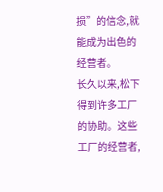损”的信念,就能成为出色的经营者。
长久以来,松下得到许多工厂的协助。这些工厂的经营者,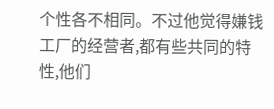个性各不相同。不过他觉得嫌钱工厂的经营者,都有些共同的特性,他们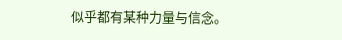似乎都有某种力量与信念。